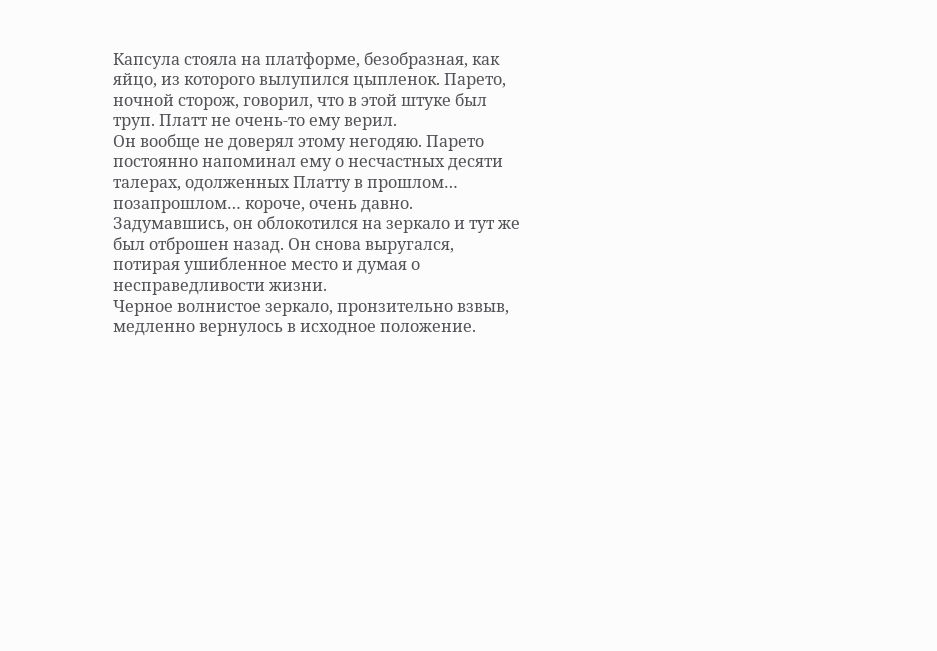Капсула стояла на платформе, безобразная, как яйцо, из которого вылупился цыпленок. Парето, ночной сторож, говорил, что в этой штуке был труп. Платт не очень-то ему верил.
Он вообще не доверял этому негодяю. Парето постоянно напоминал ему о несчастных десяти талерах, одолженных Платту в прошлом… позапрошлом… короче, очень давно.
Задумавшись, он облокотился на зеркало и тут же был отброшен назад. Он снова выругался, потирая ушибленное место и думая о несправедливости жизни.
Черное волнистое зеркало, пронзительно взвыв, медленно вернулось в исходное положение.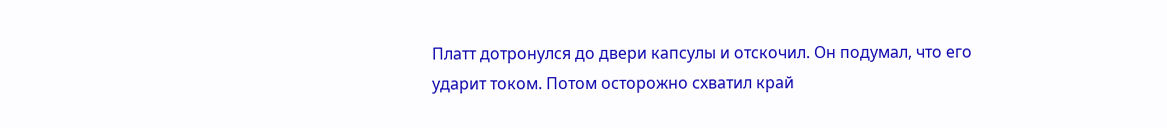Платт дотронулся до двери капсулы и отскочил. Он подумал, что его ударит током. Потом осторожно схватил край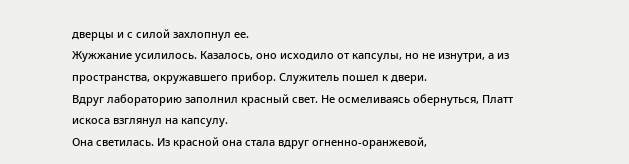дверцы и с силой захлопнул ее.
Жужжание усилилось. Казалось, оно исходило от капсулы, но не изнутри, а из пространства, окружавшего прибор. Служитель пошел к двери.
Вдруг лабораторию заполнил красный свет. Не осмеливаясь обернуться, Платт искоса взглянул на капсулу.
Она светилась. Из красной она стала вдруг огненно-оранжевой,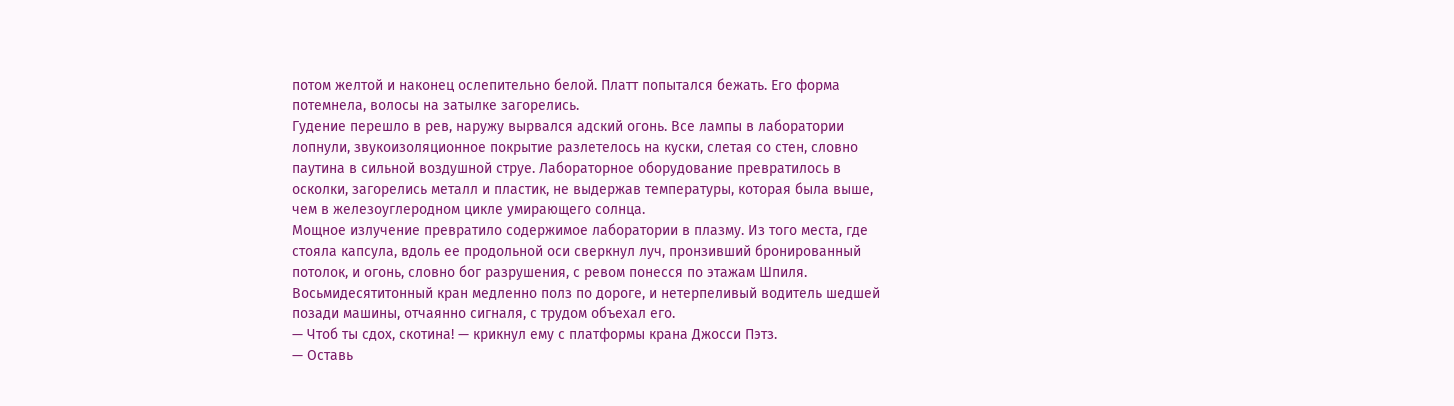потом желтой и наконец ослепительно белой. Платт попытался бежать. Его форма потемнела, волосы на затылке загорелись.
Гудение перешло в рев, наружу вырвался адский огонь. Все лампы в лаборатории лопнули, звукоизоляционное покрытие разлетелось на куски, слетая со стен, словно паутина в сильной воздушной струе. Лабораторное оборудование превратилось в осколки, загорелись металл и пластик, не выдержав температуры, которая была выше, чем в железоуглеродном цикле умирающего солнца.
Мощное излучение превратило содержимое лаборатории в плазму. Из того места, где стояла капсула, вдоль ее продольной оси сверкнул луч, пронзивший бронированный потолок, и огонь, словно бог разрушения, с ревом понесся по этажам Шпиля.
Восьмидесятитонный кран медленно полз по дороге, и нетерпеливый водитель шедшей позади машины, отчаянно сигналя, с трудом объехал его.
— Чтоб ты сдох, скотина! — крикнул ему с платформы крана Джосси Пэтз.
— Оставь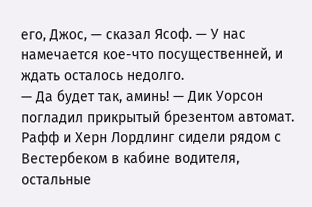его, Джос, — сказал Ясоф. — У нас намечается кое-что посущественней, и ждать осталось недолго.
— Да будет так, аминь! — Дик Уорсон погладил прикрытый брезентом автомат.
Рафф и Херн Лордлинг сидели рядом с Вестербеком в кабине водителя, остальные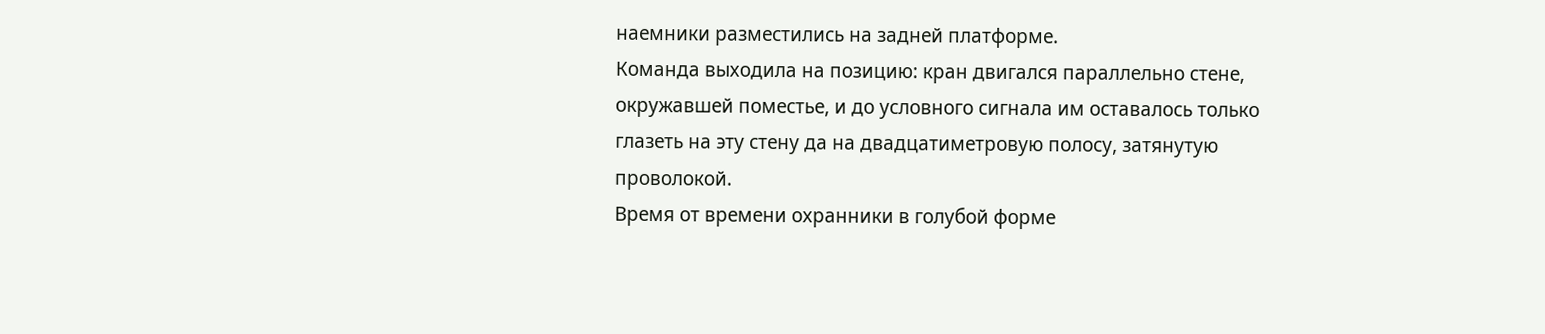наемники разместились на задней платформе.
Команда выходила на позицию: кран двигался параллельно стене, окружавшей поместье, и до условного сигнала им оставалось только глазеть на эту стену да на двадцатиметровую полосу, затянутую проволокой.
Время от времени охранники в голубой форме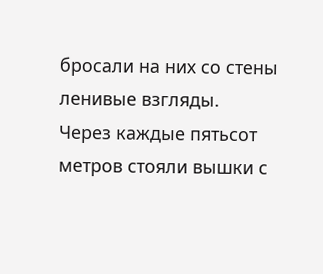бросали на них со стены ленивые взгляды.
Через каждые пятьсот метров стояли вышки с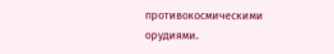противокосмическими орудиями.